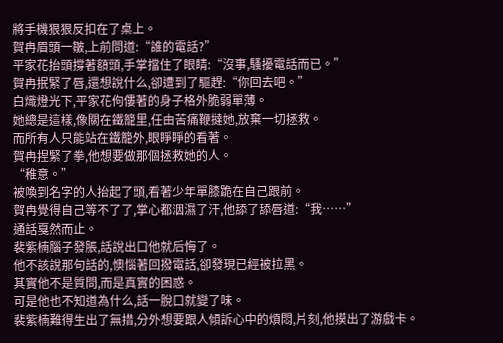將手機狠狠反扣在了桌上。
賀冉眉頭一皺,上前問道:“誰的電話?”
平家花抬頭撐著額頭,手掌擋住了眼睛:“沒事,騷擾電話而已。”
賀冉抿緊了唇,還想說什么,卻遭到了驅趕:“你回去吧。”
白熾燈光下,平家花佝僂著的身子格外脆弱單薄。
她總是這樣,像關在鐵籠里,任由苦痛鞭撻她,放棄一切拯救。
而所有人只能站在鐵籠外,眼睜睜的看著。
賀冉捏緊了拳,他想要做那個拯救她的人。
“稚意。”
被喚到名字的人抬起了頭,看著少年單膝跪在自己跟前。
賀冉覺得自己等不了了,掌心都洇濕了汗,他舔了舔唇道:“我……”
通話戛然而止。
裴紫楠腦子發脹,話說出口他就后悔了。
他不該說那句話的,懊惱著回撥電話,卻發現已經被拉黑。
其實他不是質問,而是真實的困惑。
可是他也不知道為什么,話一脫口就變了味。
裴紫楠難得生出了無措,分外想要跟人傾訴心中的煩悶,片刻,他摸出了游戲卡。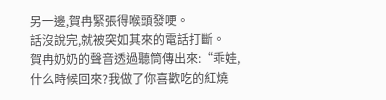另一邊,賀冉緊張得喉頭發哽。
話沒說完,就被突如其來的電話打斷。
賀冉奶奶的聲音透過聽筒傳出來:“乖娃,什么時候回來?我做了你喜歡吃的紅燒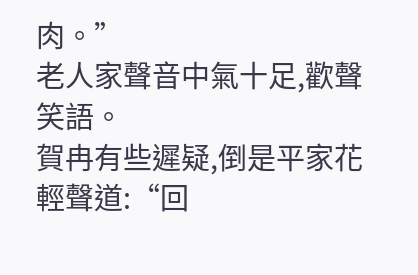肉。”
老人家聲音中氣十足,歡聲笑語。
賀冉有些遲疑,倒是平家花輕聲道:“回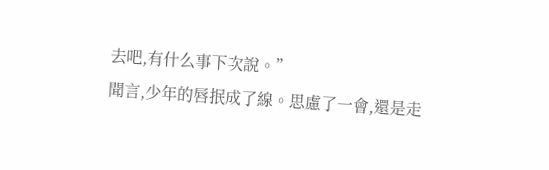去吧,有什么事下次說。”
聞言,少年的唇抿成了線。思慮了一會,還是走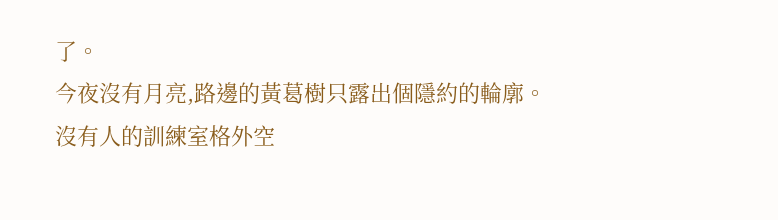了。
今夜沒有月亮,路邊的黃葛樹只露出個隱約的輪廓。
沒有人的訓練室格外空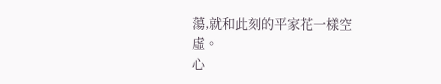蕩,就和此刻的平家花一樣空虛。
心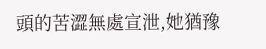頭的苦澀無處宣泄,她猶豫